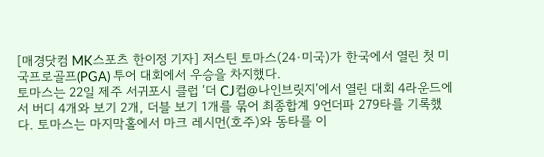[매경닷컴 MK스포츠 한이정 기자] 저스틴 토마스(24·미국)가 한국에서 열린 첫 미국프로골프(PGA) 투어 대회에서 우승을 차지했다.
토마스는 22일 제주 서귀포시 클럽 ‘더 CJ컵@나인브릿지’에서 열린 대회 4라운드에서 버디 4개와 보기 2개, 더블 보기 1개를 묶어 최종합계 9언더파 279타를 기록했다. 토마스는 마지막홀에서 마크 레시먼(호주)와 동타를 이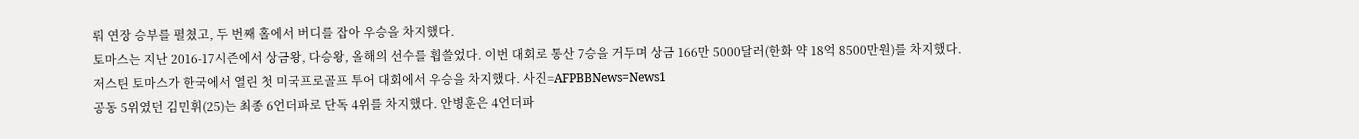뤄 연장 승부를 펼쳤고, 두 번째 홀에서 버디를 잡아 우승을 차지했다.
토마스는 지난 2016-17시즌에서 상금왕, 다승왕, 올해의 선수를 휩쓸었다. 이번 대회로 통산 7승을 거두며 상금 166만 5000달러(한화 약 18억 8500만원)를 차지했다.
저스틴 토마스가 한국에서 열린 첫 미국프로골프 투어 대회에서 우승을 차지했다. 사진=AFPBBNews=News1
공동 5위였던 김민휘(25)는 최종 6언더파로 단독 4위를 차지했다. 안병훈은 4언더파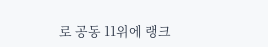로 공동 11위에 랭크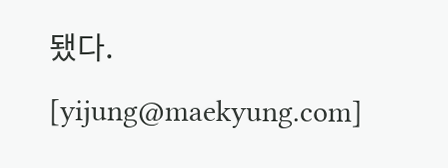됐다. [yijung@maekyung.com]